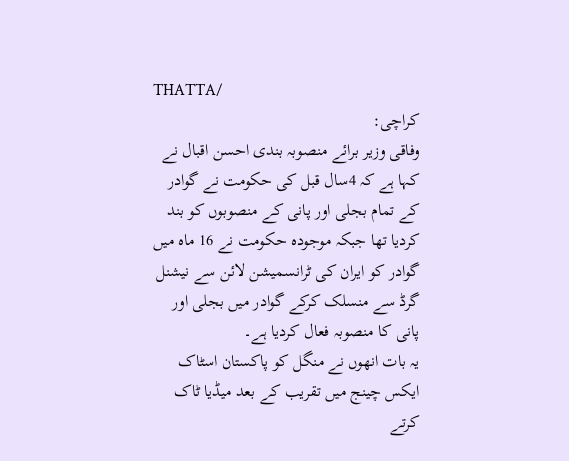THATTA/
کراچی:
وفاقی وزیر برائے منصوبہ بندی احسن اقبال نے کہا ہے کہ 4سال قبل کی حکومت نے گوادر کے تمام بجلی اور پانی کے منصوبوں کو بند کردیا تھا جبکہ موجودہ حکومت نے 16 ماہ میں گوادر کو ایران کی ٹرانسمیشن لائن سے نیشنل گرڈ سے منسلک کرکے گوادر میں بجلی اور پانی کا منصوبہ فعال کردیا ہے۔
یہ بات انھوں نے منگل کو پاکستان اسٹاک ایکس چینج میں تقریب کے بعد میڈیا ٹاک کرتے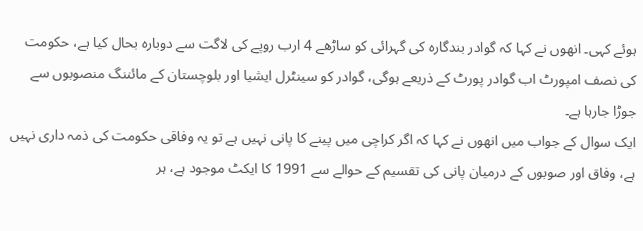ہوئے کہی۔ انھوں نے کہا کہ گوادر بندگارہ کی گہرائی کو ساڑھے 4 ارب روپے کی لاگت سے دوبارہ بحال کیا ہے، حکومت کی نصف امپورٹ اب گوادر پورٹ کے ذریعے ہوگی، گوادر کو سینٹرل ایشیا اور بلوچستان کے مائننگ منصوبوں سے جوڑا جارہا ہے۔
ایک سوال کے جواب میں انھوں نے کہا کہ اگر کراچی میں پینے کا پانی نہیں ہے تو یہ وفاقی حکومت کی ذمہ داری نہیں ہے، وفاق اور صوبوں کے درمیان پانی کی تقسیم کے حوالے سے 1991 کا ایکٹ موجود ہے، ہر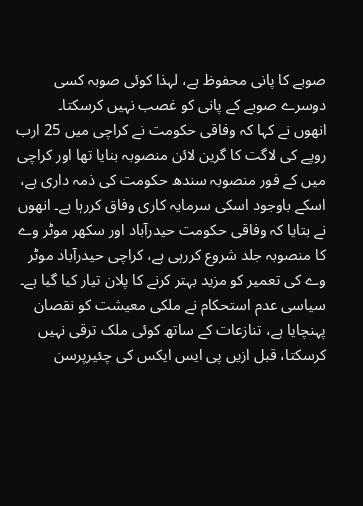صوبے کا پانی محفوظ ہے، لہذا کوئی صوبہ کسی دوسرے صوبے کے پانی کو غصب نہیں کرسکتا۔
انھوں نے کہا کہ وفاقی حکومت نے کراچی میں 25 ارب روپے کی لاگت کا گرین لائن منصوبہ بنایا تھا اور کراچی میں کے فور منصوبہ سندھ حکومت کی ذمہ داری ہے، اسکے باوجود اسکی سرمایہ کاری وفاق کررہا ہے۔ انھوں نے بتایا کہ وفاقی حکومت حیدرآباد اور سکھر موٹر وے کا منصوبہ جلد شروع کررہی ہے، کراچی حیدرآباد موٹر وے کی تعمیر کو مزید بہتر کرنے کا پلان تیار کیا گیا ہے۔
سیاسی عدم استحکام نے ملکی معیشت کو نقصان پہنچایا ہے، تنازعات کے ساتھ کوئی ملک ترقی نہیں کرسکتا، قبل ازیں پی ایس ایکس کی چئیرپرسن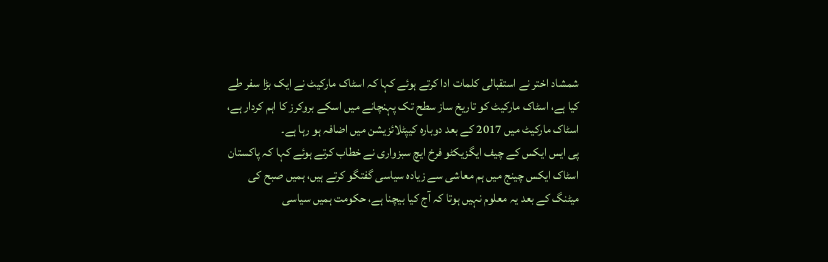شمشاد اختر نے استقبالی کلمات ادا کرتے ہوئے کہا کہ اسٹاک مارکیٹ نے ایک بڑا سفر طے کیا ہے، اسٹاک مارکیٹ کو تاریخ ساز سطح تک پہنچانے میں اسکے بروکرز کا اہم کردار ہے، اسٹاک مارکیٹ میں 2017 کے بعد دوبارہ کیپٹلائزیشن میں اضافہ ہو رہا ہے۔
پی ایس ایکس کے چیف ایگزیکٹو فرخ ایچ سبزواری نے خطاب کرتے ہوئے کہا کہ پاکستان اسٹاک ایکس چینج میں ہم معاشی سے زیادہ سیاسی گفتگو کرتے ہیں، ہمیں صبح کی میٹنگ کے بعد یہ معلوم نہیں ہوتا کہ آج کیا بیچنا ہے، حکومت ہمیں سیاسی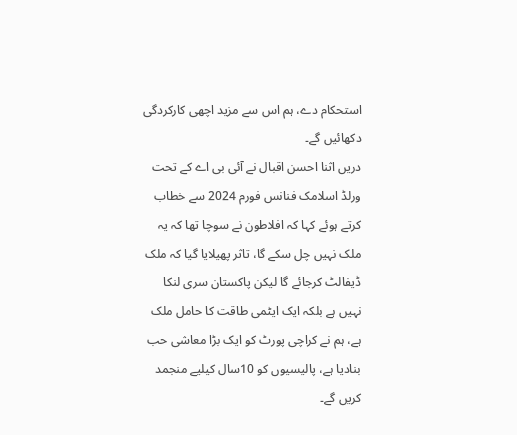استحکام دے، ہم اس سے مزید اچھی کارکردگی دکھائیں گے۔
دریں اثنا احسن اقبال نے آئی بی اے کے تحت ورلڈ اسلامک فنانس فورم 2024 سے خطاب کرتے ہوئے کہا کہ افلاطون نے سوچا تھا کہ یہ ملک نہیں چل سکے گا، تاثر پھیلایا گیا کہ ملک ڈیفالٹ کرجائے گا لیکن پاکستان سری لنکا نہیں ہے بلکہ ایک ایٹمی طاقت کا حامل ملک ہے، ہم نے کراچی پورٹ کو ایک بڑا معاشی حب بنادیا ہے، پالیسیوں کو 10سال کیلیے منجمد کریں گے۔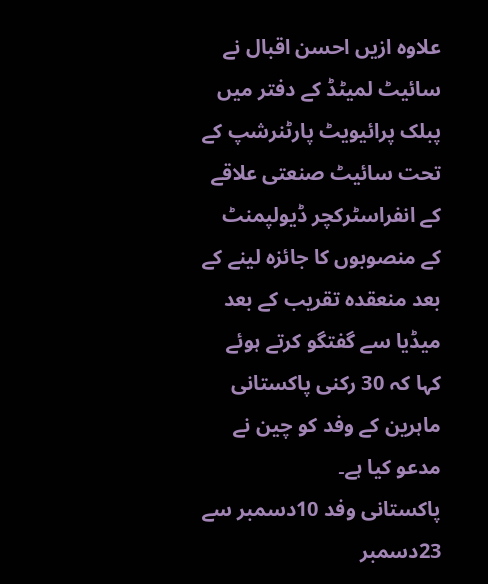علاوہ ازیں احسن اقبال نے سائیٹ لمیٹڈ کے دفتر میں پبلک پرائیویٹ پارٹنرشپ کے تحت سائیٹ صنعتی علاقے کے انفراسٹرکچر ڈیولپمنٹ کے منصوبوں کا جائزہ لینے کے بعد منعقدہ تقریب کے بعد میڈیا سے گفتگو کرتے ہوئے کہا کہ 30 رکنی پاکستانی ماہرین کے وفد کو چین نے مدعو کیا ہے۔
پاکستانی وفد 10دسمبر سے 23دسمبر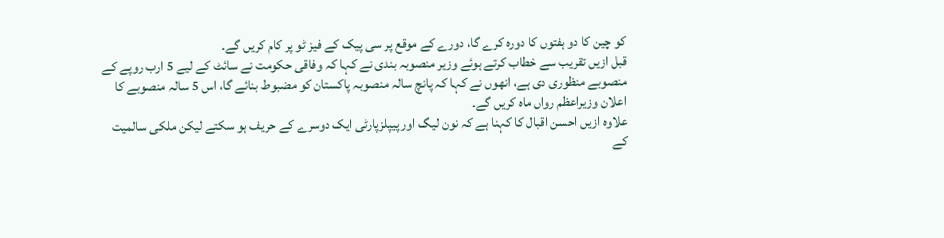کو چین کا دو ہفتوں کا دورہ کرے گا، دورے کے موقع پر سی پیک کے فیز ٹو پر کام کریں گے۔
قبل ازیں تقریب سے خطاب کرتے ہوئے وزیر منصوبہ بندی نے کہا کہ وفاقی حکومت نے سائٹ کے لیے 5 ارب روپے کے منصوبے منظوری دی ہے، انھوں نے کہا کہ پانچ سالہ منصوبہ پاکستان کو مضبوط بنائے گا، اس 5 سالہ منصوبے کا اعلان وزیراعظم رواں ماہ کریں گے۔
علاوہ ازیں احسن اقبال کا کہنا ہے کہ نون لیگ اور پیپلزپارٹی ایک دوسرے کے حریف ہو سکتے لیکن ملکی سالمیت کے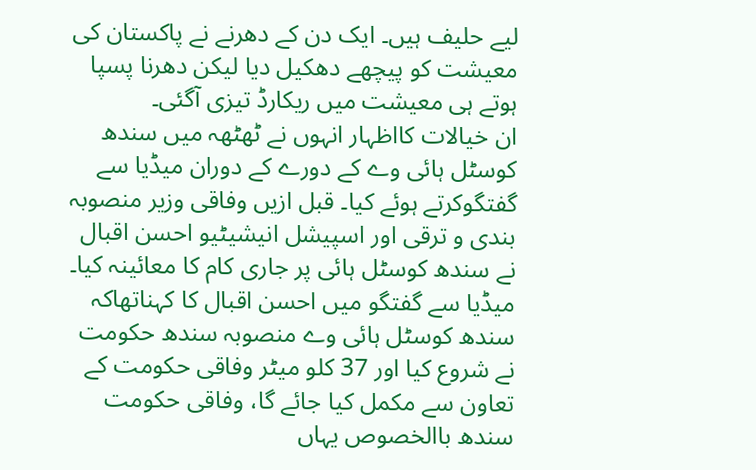لیے حلیف ہیں۔ ایک دن کے دھرنے نے پاکستان کی معیشت کو پیچھے دھکیل دیا لیکن دھرنا پسپا ہوتے ہی معیشت میں ریکارڈ تیزی آگئی۔
ان خیالات کااظہار انہوں نے ٹھٹھہ میں سندھ کوسٹل ہائی وے کے دورے کے دوران میڈیا سے گفتگوکرتے ہوئے کیا۔ قبل ازیں وفاقی وزیر منصوبہ بندی و ترقی اور اسپیشل انیشیٹیو احسن اقبال نے سندھ کوسٹل ہائی پر جاری کام کا معائینہ کیا۔
میڈیا سے گفتگو میں احسن اقبال کا کہناتھاکہ سندھ کوسٹل ہائی وے منصوبہ سندھ حکومت نے شروع کیا اور 37 کلو میٹر وفاقی حکومت کے تعاون سے مکمل کیا جائے گا، وفاقی حکومت سندھ باالخصوص یہاں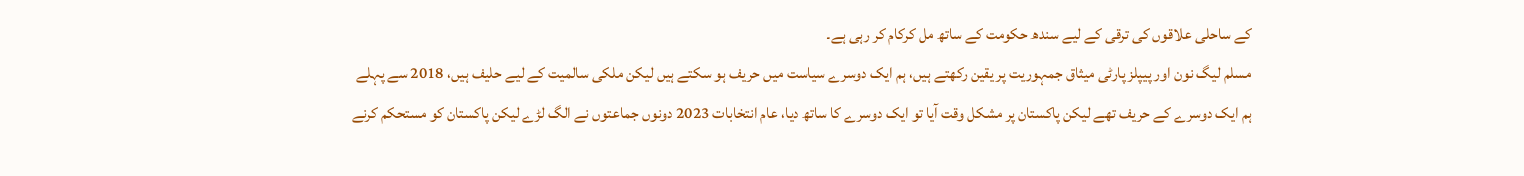کے ساحلی علاقوں کی ترقی کے لیے سندھ حکومت کے ساتھ مل کرکام کر رہی ہے۔
مسلم لیگ نون اور پیپلز پارٹی میثاق جمہوریت پر یقین رکھتے ہیں، ہم ایک دوسرے سیاست میں حریف ہو سکتے ہیں لیکن ملکی سالمیت کے لیے حلیف ہیں، 2018 سے پہلے ہم ایک دوسرے کے حریف تھے لیکن پاکستان پر مشکل وقت آیا تو ایک دوسرے کا ساتھ دیا، عام انتخابات 2023 دونوں جماعتوں نے الگ لڑے لیکن پاکستان کو مستحکم کرنے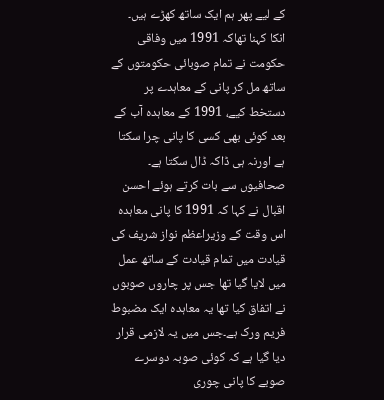کے لیے پھر ہم ایک ساتھ کھڑے ہیں۔
انکا کہنا تھاکہ 1991 میں وفاقی حکومت نے تمام صوبائی حکومتوں کے ساتھ مل کر پانی کے معاہدے پر دستخط کیے، 1991 کے معاہدہ آب کے بعد کوئی بھی کسی کا پانی چرا سکتا ہے اورنہ ہی ڈاکہ ڈال سکتا ہے۔
صحافیوں سے بات کرتے ہوئے احسن اقبال نے کہا کہ 1991 کا پانی معاہدہ اس وقت کے وزیراعظم نواز شریف کی قیادت میں تمام قیادت کے ساتھ عمل میں لایا گیا تھا جس پر چاروں صوبوں نے اتفاق کیا تھا یہ معاہدہ ایک مضبوط فریم ورک ہے۔جس میں یہ لازمی قرار دیا گیا ہے کہ کوئی صوبہ دوسرے صوبے کا پانی چوری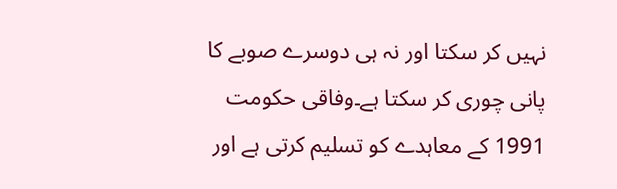نہیں کر سکتا اور نہ ہی دوسرے صوبے کا پانی چوری کر سکتا ہے۔وفاقی حکومت 1991 کے معاہدے کو تسلیم کرتی ہے اور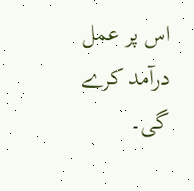اس پر عمل درآمد کرے گی۔